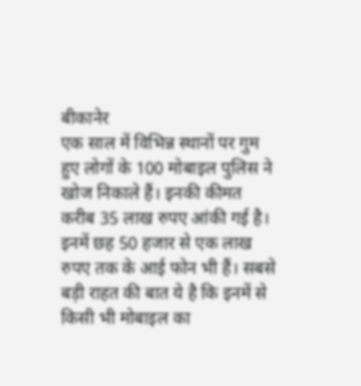बीकानेर
एक साल में विभिन्न स्थानों पर गुम हुए लोगों के 100 मोबाइल पुलिस ने खोज निकाले हैं। इनकी कीमत करीब 35 लाख रुपए आंकी गई है। इनमें छह 50 हजार से एक लाख रुपए तक के आई फोन भी हैं। सबसे बड़ी राहत की बात ये है कि इनमें से किसी भी मोबाइल का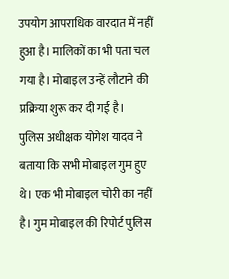उपयोग आपराधिक वारदात में नहीं हुआ है। मालिकों का भी पता चल गया है। मोबाइल उन्हें लौटाने की प्रक्रिया शुरू कर दी गई है।
पुलिस अधीक्षक योगेश यादव ने बताया कि सभी मोबाइल गुम हुए थे। एक भी मोबाइल चोरी का नहीं है। गुम मोबाइल की रिपोर्ट पुलिस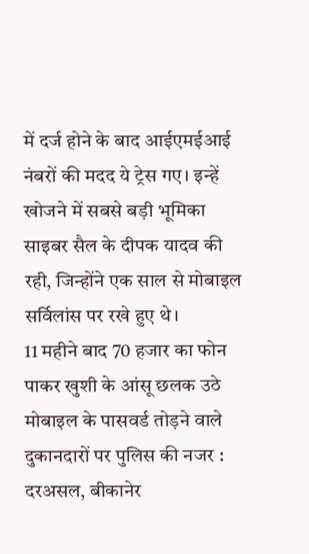में दर्ज होने के बाद आईएमईआई नंबरों की मदद ये ट्रेस गए। इन्हें खोजने में सबसे बड़ी भूमिका साइबर सैल के दीपक यादव की रही, जिन्होंने एक साल से मोबाइल सर्विलांस पर रखे हुए थे।
11 महीने बाद 70 हजार का फोन पाकर खुशी के आंसू छलक उठे
मोबाइल के पासवर्ड तोड़ने वाले दुकानदारों पर पुलिस की नजर : दरअसल, बीकानेर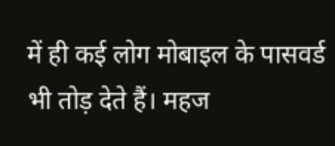में ही कई लोग मोबाइल के पासवर्ड भी तोड़ देते हैं। महज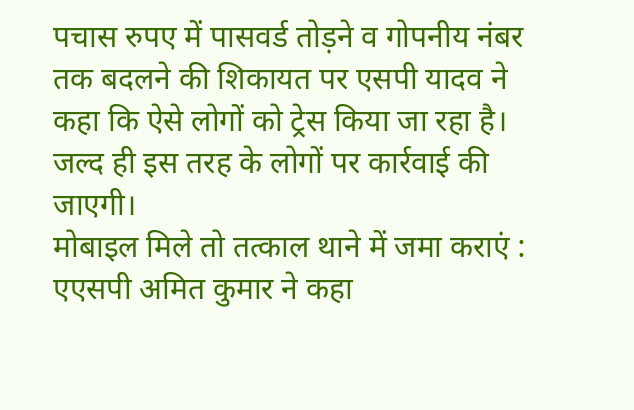पचास रुपए में पासवर्ड तोड़ने व गोपनीय नंबर तक बदलने की शिकायत पर एसपी यादव ने कहा कि ऐसे लोगों को ट्रेस किया जा रहा है। जल्द ही इस तरह के लोगों पर कार्रवाई की जाएगी।
मोबाइल मिले तो तत्काल थाने में जमा कराएं : एएसपी अमित कुमार ने कहा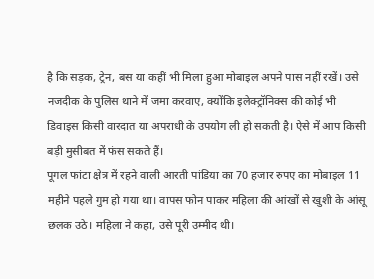है कि सड़क, ट्रेन, बस या कहीं भी मिला हुआ मोबाइल अपने पास नहीं रखें। उसे नजदीक के पुलिस थाने में जमा करवाए, क्योंकि इलेक्ट्रॉनिक्स की कोई भी डिवाइस किसी वारदात या अपराधी के उपयोग ली हो सकती है। ऐसे में आप किसी बड़ी मुसीबत में फंस सकते हैं।
पूगल फांटा क्षेत्र में रहने वाली आरती पांडिया का 70 हजार रुपए का मोबाइल 11 महीने पहले गुम हो गया था। वापस फोन पाकर महिला की आंखों से खुशी के आंसू छलक उठे। महिला ने कहा, उसे पूरी उम्मीद थी।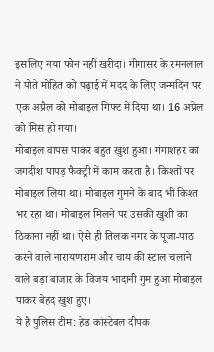इसलिए नया फोन नहीं खरीदा। गीगासर के रमनलाल ने पोते मोहित को पढ़ाई में मदद के लिए जन्मदिन पर एक अप्रैल को मोबाइल गिफ्ट में दिया था। 16 अप्रेल को मिस हो गया।
मोबाइल वापस पाकर बहुत खुश हुआ। गंगाशहर का जगदीश पापड़ फैक्ट्री में काम करता है। किश्तों पर मोबाइल लिया था। मोबाइल गुमने के बाद भी किश्त भर रहा था। मोबाइल मिलने पर उसकी खुशी का ठिकाना नहीं था। ऐसे ही तिलक नगर के पूजा-पाठ करने वाले नारायणराम और चाय की स्टाल चलाने वाले बड़ा बाजार के विजय भादानी गुम हुआ मोबाइल पाकर बेहद खुश हुए।
ये है पुलिस टीम: हेड कांस्टेबल दीपक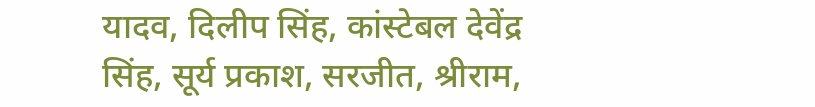यादव, दिलीप सिंह, कांस्टेबल देवेंद्र सिंह, सूर्य प्रकाश, सरजीत, श्रीराम,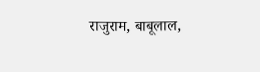राजुराम, बाबूलाल,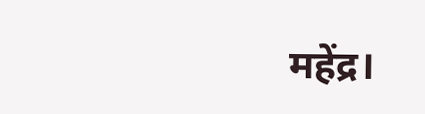महेंद्र।